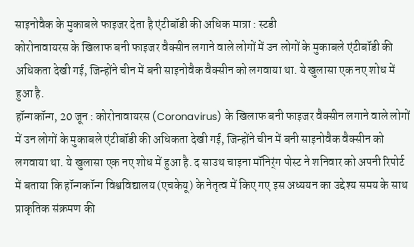साइनोवैक के मुकाबले फाइजर देता है एंटीबॉडी की अधिक मात्रा : स्टडी
कोरोनावायरस के खिलाफ बनी फाइजर वैक्सीन लगाने वाले लोगों में उन लोगों के मुकाबले एंटीबॉडी की अधिकता देखी गई, जिन्होंने चीन में बनी साइनोवैक वैक्सीन को लगवाया था. ये खुलासा एक नए शोध में हुआ है.
हॉन्गकॉन्ग, 20 जून : कोरोनावायरस (Coronavirus) के खिलाफ बनी फाइजर वैक्सीन लगाने वाले लोगों में उन लोगों के मुकाबले एंटीबॉडी की अधिकता देखी गई, जिन्होंने चीन में बनी साइनोवैक वैक्सीन को लगवाया था. ये खुलासा एक नए शोध में हुआ है. द साउथ चाइना मॉनिर्ंग पोस्ट ने शनिवार को अपनी रिपोर्ट में बताया कि हॉन्गकॉन्ग विश्वविद्यालय (एचकेयू) के नेतृत्व में किए गए इस अध्ययन का उद्देश्य समय के साथ प्राकृतिक संक्रमण की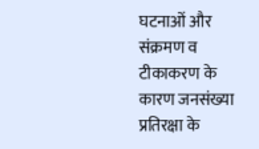घटनाओं और संक्रमण व टीकाकरण के कारण जनसंख्या प्रतिरक्षा के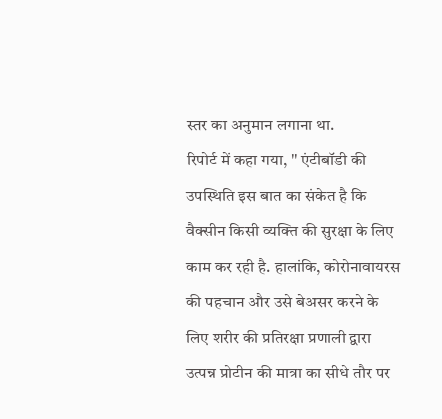स्तर का अनुमान लगाना था.
रिपोर्ट में कहा गया, '' एंटीबॉडी की उपस्थिति इस बात का संकेत है कि वैक्सीन किसी व्यक्ति की सुरक्षा के लिए काम कर रही है. हालांकि, कोरोनावायरस की पहचान और उसे बेअसर करने के लिए शरीर की प्रतिरक्षा प्रणाली द्वारा उत्पन्न प्रोटीन की मात्रा का सीधे तौर पर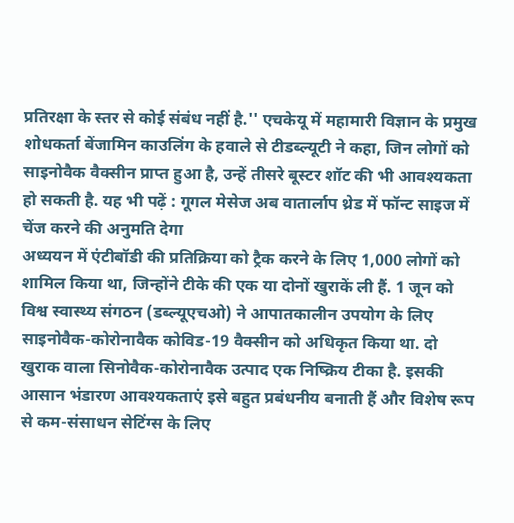प्रतिरक्षा के स्तर से कोई संबंध नहीं है.'' एचकेयू में महामारी विज्ञान के प्रमुख शोधकर्ता बेंजामिन काउलिंग के हवाले से टीडब्ल्यूटी ने कहा, जिन लोगों को साइनोवैक वैक्सीन प्राप्त हुआ है, उन्हें तीसरे बूस्टर शॉट की भी आवश्यकता हो सकती है. यह भी पढ़ें : गूगल मेसेज अब वातार्लाप थ्रेड में फॉन्ट साइज में चेंज करने की अनुमति देगा
अध्ययन में एंटीबॉडी की प्रतिक्रिया को ट्रैक करने के लिए 1,000 लोगों को शामिल किया था, जिन्होंने टीके की एक या दोनों खुराकें ली हैं. 1 जून को विश्व स्वास्थ्य संगठन (डब्ल्यूएचओ) ने आपातकालीन उपयोग के लिए साइनोवैक-कोरोनावैक कोविड-19 वैक्सीन को अधिकृत किया था. दो खुराक वाला सिनोवैक-कोरोनावैक उत्पाद एक निष्क्रिय टीका है. इसकी आसान भंडारण आवश्यकताएं इसे बहुत प्रबंधनीय बनाती हैं और विशेष रूप से कम-संसाधन सेटिंग्स के लिए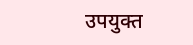उपयुक्त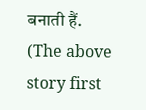बनाती हैं.
(The above story first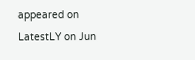appeared on LatestLY on Jun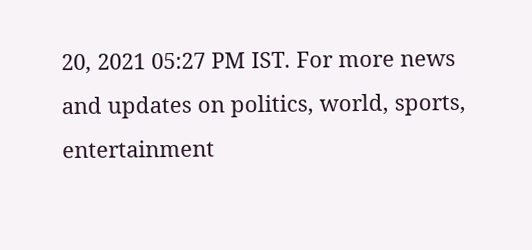20, 2021 05:27 PM IST. For more news and updates on politics, world, sports, entertainment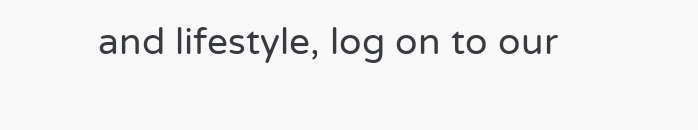and lifestyle, log on to our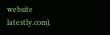website latestly.com).